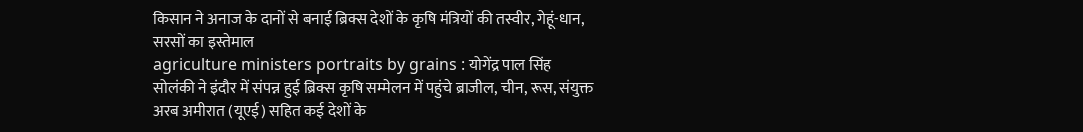किसान ने अनाज के दानों से बनाई ब्रिक्स देशों के कृषि मंत्रियों की तस्वीर, गेहूं-धान, सरसों का इस्तेमाल
agriculture ministers portraits by grains : योगेंद्र पाल सिंह सोलंकी ने इंदौर में संपन्न हुई ब्रिक्स कृषि सम्मेलन में पहुंचे ब्राजील, चीन, रूस, संयुक्त अरब अमीरात (यूएई) सहित कई देशों के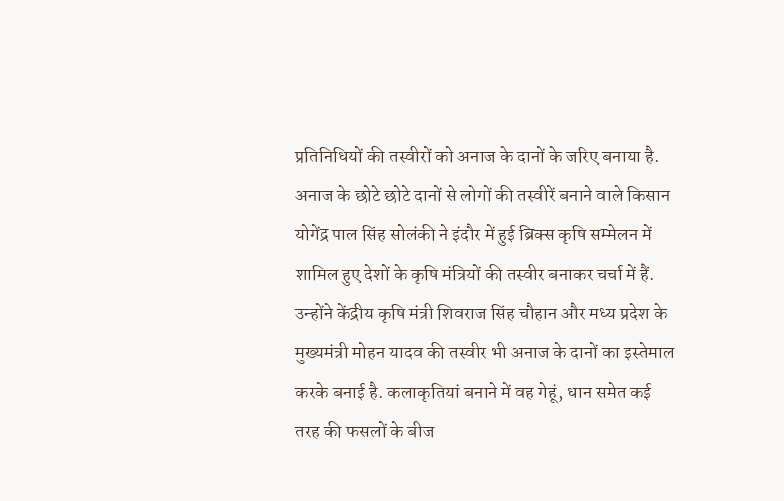प्रतिनिधियों की तस्वीरों को अनाज के दानों के जरिए बनाया है.
अनाज के छोटे छोटे दानों से लोगों की तस्वीरें बनाने वाले किसान योगेंद्र पाल सिंह सोलंकी ने इंदौर में हुई ब्रिक्स कृषि सम्मेलन में शामिल हुए देशों के कृषि मंत्रियों की तस्वीर बनाकर चर्चा में हैं. उन्होंने केंद्रीय कृषि मंत्री शिवराज सिंह चौहान और मध्य प्रदेश के मुख्यमंत्री मोहन यादव की तस्वीर भी अनाज के दानों का इस्तेमाल करके बनाई है. कलाकृतियां बनाने में वह गेहूं, धान समेत कई तरह की फसलों के बीज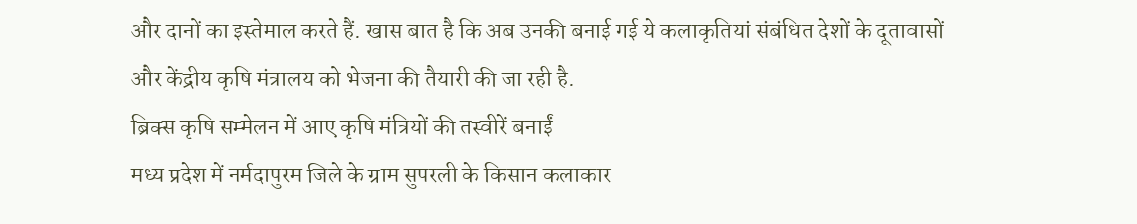और दानों का इस्तेमाल करते हैं. खास बात है कि अब उनकी बनाई गई ये कलाकृतियां संबंधित देशों के दूतावासों और केंद्रीय कृषि मंत्रालय को भेजना की तैयारी की जा रही है.
ब्रिक्स कृषि सम्मेलन में आए कृषि मंत्रियों की तस्वीरें बनाईं
मध्य प्रदेश में नर्मदापुरम जिले के ग्राम सुपरली के किसान कलाकार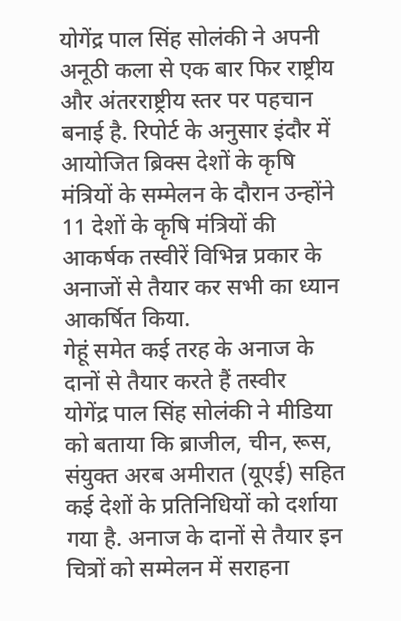योगेंद्र पाल सिंह सोलंकी ने अपनी अनूठी कला से एक बार फिर राष्ट्रीय और अंतरराष्ट्रीय स्तर पर पहचान बनाई है. रिपोर्ट के अनुसार इंदौर में आयोजित ब्रिक्स देशों के कृषि मंत्रियों के सम्मेलन के दौरान उन्होंने 11 देशों के कृषि मंत्रियों की आकर्षक तस्वीरें विभिन्न प्रकार के अनाजों से तैयार कर सभी का ध्यान आकर्षित किया.
गेहूं समेत कई तरह के अनाज के दानों से तैयार करते हैं तस्वीर
योगेंद्र पाल सिंह सोलंकी ने मीडिया को बताया कि ब्राजील, चीन, रूस, संयुक्त अरब अमीरात (यूएई) सहित कई देशों के प्रतिनिधियों को दर्शाया गया है. अनाज के दानों से तैयार इन चित्रों को सम्मेलन में सराहना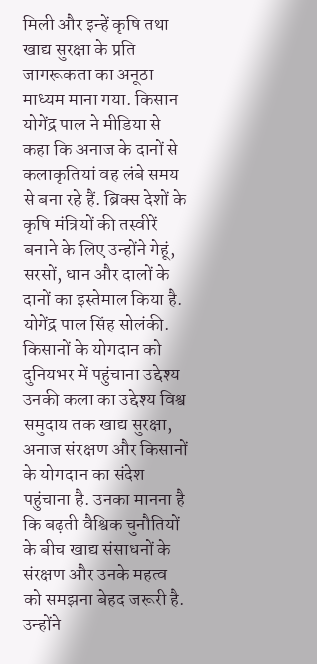मिली और इन्हें कृषि तथा खाद्य सुरक्षा के प्रति जागरूकता का अनूठा माध्यम माना गया. किसान योगेंद्र पाल ने मीडिया से कहा कि अनाज के दानों से कलाकृतियां वह लंबे समय से बना रहे हैं. ब्रिक्स देशों के कृषि मंत्रियों की तस्वीरें बनाने के लिए उन्होंने गेहूं, सरसों, धान और दालों के दानों का इस्तेमाल किया है.
योगेंद्र पाल सिंह सोलंकी.
किसानों के योगदान को दुनियभर में पहुंचाना उद्देश्य
उनकी कला का उद्देश्य विश्व समुदाय तक खाद्य सुरक्षा, अनाज संरक्षण और किसानों के योगदान का संदेश पहुंचाना है. उनका मानना है कि बढ़ती वैश्विक चुनौतियों के बीच खाद्य संसाधनों के संरक्षण और उनके महत्व को समझना बेहद जरूरी है. उन्होंने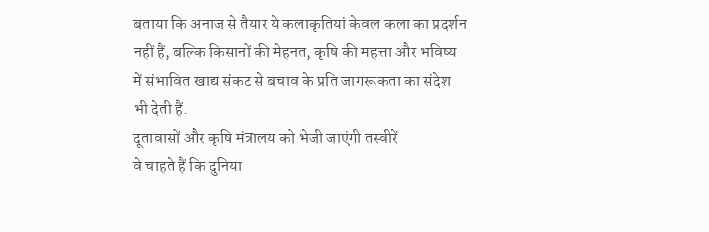बताया कि अनाज से तैयार ये कलाकृतियां केवल कला का प्रदर्शन नहीं हैं, बल्कि किसानों की मेहनत, कृषि की महत्ता और भविष्य में संभावित खाद्य संकट से बचाव के प्रति जागरूकता का संदेश भी देती हैं.
दूतावासों और कृषि मंत्रालय को भेजी जाएंगी तस्वीरें
वे चाहते हैं कि दुनिया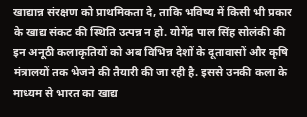खाद्यान्न संरक्षण को प्राथमिकता दे, ताकि भविष्य में किसी भी प्रकार के खाद्य संकट की स्थिति उत्पन्न न हो. योगेंद्र पाल सिंह सोलंकी की इन अनूठी कलाकृतियों को अब विभिन्न देशों के दूतावासों और कृषि मंत्रालयों तक भेजने की तैयारी की जा रही है. इससे उनकी कला के माध्यम से भारत का खाद्य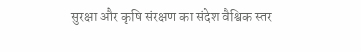सुरक्षा और कृषि संरक्षण का संदेश वैश्विक स्तर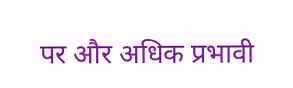पर और अधिक प्रभावी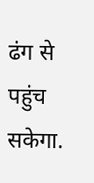ढंग से पहुंच सकेगा.